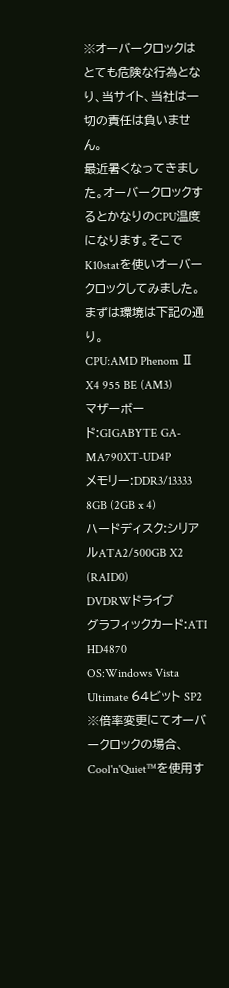※オーバークロックはとても危険な行為となり、当サイト、当社は一切の責任は負いません。
最近暑くなってきました。オーバークロックするとかなりのCPU温度になります。そこでK10statを使いオーバークロックしてみました。まずは環境は下記の通り。
CPU:AMD Phenom Ⅱ X4 955 BE (AM3)
マザーボード:GIGABYTE GA-MA790XT-UD4P
メモリー:DDR3/13333 8GB (2GB x 4)
ハードディスク:シリアルATA2/500GB X2 (RAID0)
DVDRWドライブ
グラフィックカード:ATI HD4870
OS:Windows Vista Ultimate 64ビット SP2
※倍率変更にてオーバークロックの場合、Cool'n'Quiet™を使用す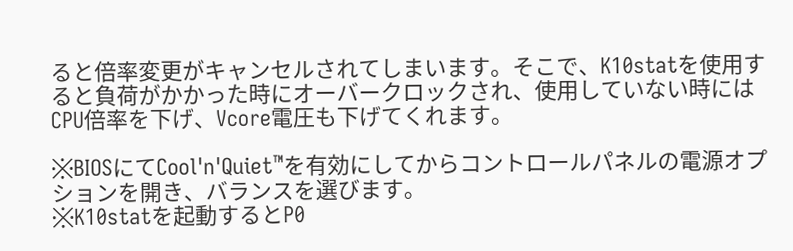ると倍率変更がキャンセルされてしまいます。そこで、K10statを使用すると負荷がかかった時にオーバークロックされ、使用していない時にはCPU倍率を下げ、Vcore電圧も下げてくれます。

※BIOSにてCool'n'Quiet™を有効にしてからコントロールパネルの電源オプションを開き、バランスを選びます。
※K10statを起動するとP0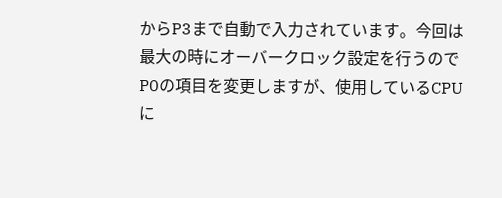からP3まで自動で入力されています。今回は最大の時にオーバークロック設定を行うのでP0の項目を変更しますが、使用しているCPUに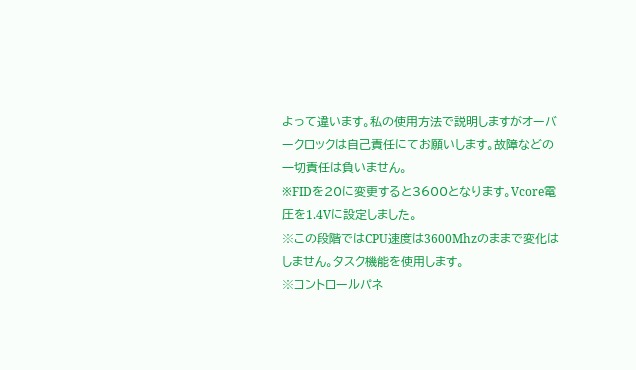よって違います。私の使用方法で説明しますがオーバークロックは自己責任にてお願いします。故障などの一切責任は負いません。
※FIDを20に変更すると3600となります。Vcore電圧を1.4Vに設定しました。
※この段階ではCPU速度は3600Mhzのままで変化はしません。タスク機能を使用します。
※コントロールパネ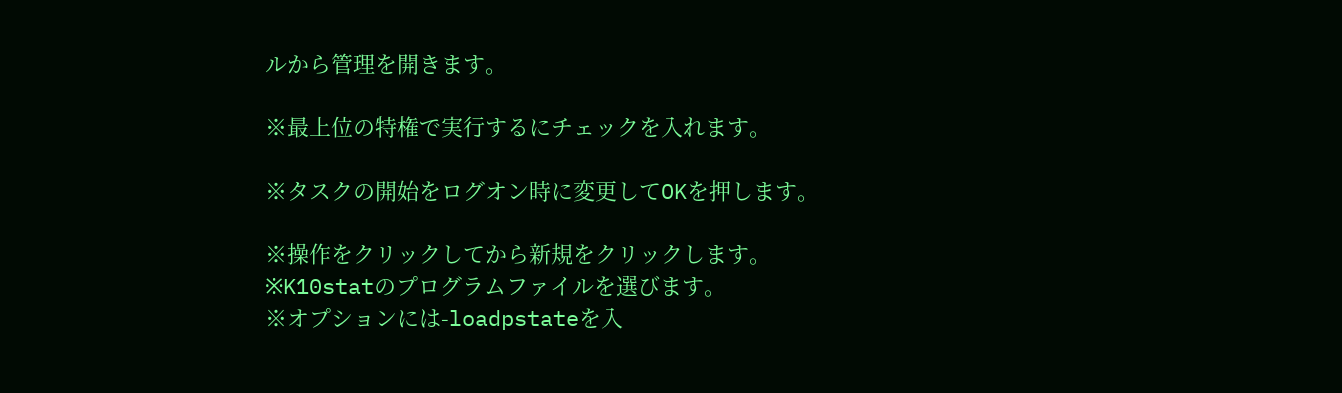ルから管理を開きます。

※最上位の特権で実行するにチェックを入れます。

※タスクの開始をログオン時に変更してOKを押します。

※操作をクリックしてから新規をクリックします。
※K10statのプログラムファイルを選びます。
※オプションには-loadpstateを入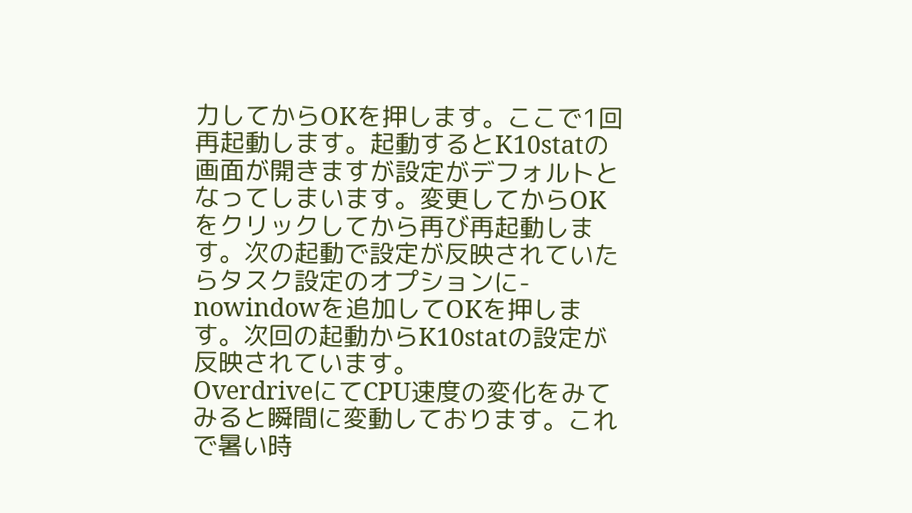力してからOKを押します。ここで1回再起動します。起動するとK10statの画面が開きますが設定がデフォルトとなってしまいます。変更してからOKをクリックしてから再び再起動します。次の起動で設定が反映されていたらタスク設定のオプションに-nowindowを追加してOKを押します。次回の起動からK10statの設定が反映されています。
OverdriveにてCPU速度の変化をみてみると瞬間に変動しております。これで暑い時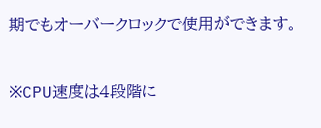期でもオーバークロックで使用ができます。


※CPU速度は4段階に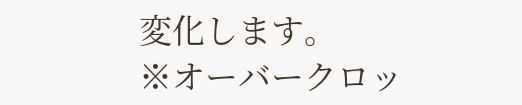変化します。
※オーバークロッ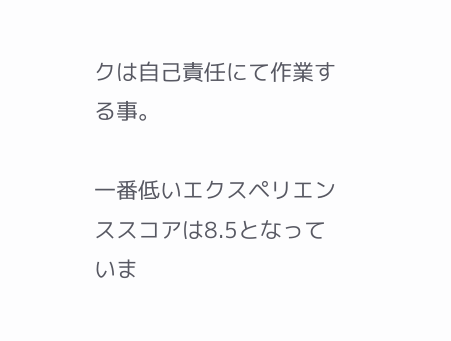クは自己責任にて作業する事。

一番低いエクスペリエンススコアは8.5となっていま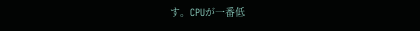す。CPUが一番低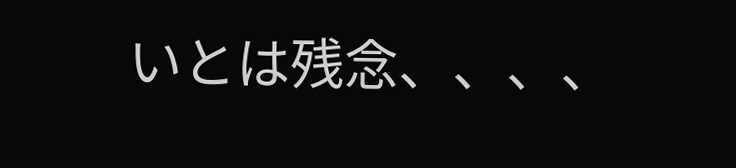いとは残念、、、、